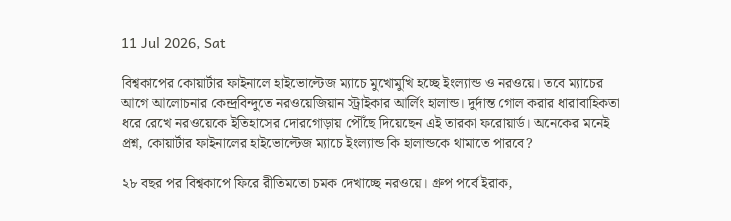11 Jul 2026, Sat

বিশ্বকাপের কোয়ার্টার ফাইনালে হাইভোল্টেজ ম্যাচে মুখোমুখি হচ্ছে ইংল্যান্ড ও নরওয়ে। তবে ম্যাচের আগে আলোচনার কেন্দ্রবিন্দুতে নরওয়েজিয়ান স্ট্রাইকার আর্লিং হালান্ড। দুর্দান্ত গোল করার ধারাবাহিকতা ধরে রেখে নরওয়েকে ইতিহাসের দোরগোড়ায় পৌঁছে দিয়েছেন এই তারকা ফরোয়ার্ড। অনেকের মনেই প্রশ্ন, কোয়ার্টার ফাইনালের হাইভোল্টেজ ম্যাচে ইংল্যান্ড কি হালান্ডকে থামাতে পারবে?

২৮ বছর পর বিশ্বকাপে ফিরে রীতিমতো চমক দেখাচ্ছে নরওয়ে। গ্রুপ পর্বে ইরাক,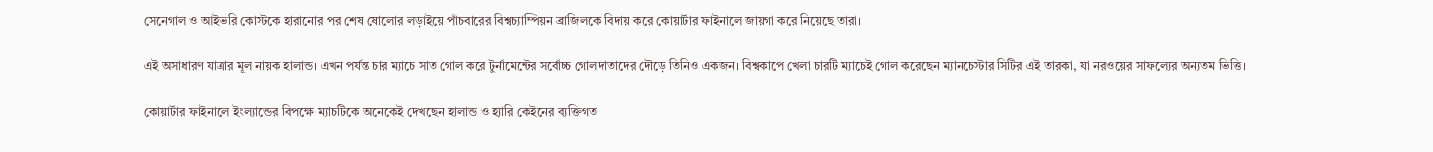সেনেগাল ও আইভরি কোস্টকে হারানোর পর শেষ ষোলোর লড়াইয়ে পাঁচবারের বিশ্বচ্যাম্পিয়ন ব্রাজিলকে বিদায় করে কোয়ার্টার ফাইনালে জায়গা করে নিয়েছে তারা।

এই অসাধারণ যাত্রার মূল নায়ক হালান্ড। এখন পর্যন্ত চার ম্যাচে সাত গোল করে টুর্নামেন্টের সর্বোচ্চ গোলদাতাদের দৌড়ে তিনিও একজন। বিশ্বকাপে খেলা চারটি ম্যাচেই গোল করেছেন ম্যানচেস্টার সিটির এই তারকা, যা নরওয়ের সাফল্যের অন্যতম ভিত্তি।

কোয়ার্টার ফাইনালে ইংল্যান্ডের বিপক্ষে ম্যাচটিকে অনেকেই দেখছেন হালান্ড ও হ্যারি কেইনের ব্যক্তিগত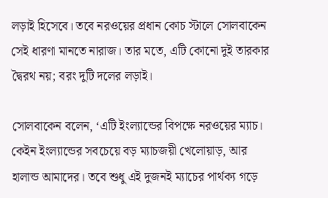লড়াই হিসেবে। তবে নরওয়ের প্রধান কোচ স্টালে সোলবাকেন সেই ধারণা মানতে নারাজ। তার মতে, এটি কোনো দুই তারকার দ্বৈরথ নয়; বরং দুটি দলের লড়াই।

সোলবাকেন বলেন, ‘এটি ইংল্যান্ডের বিপক্ষে নরওয়ের ম্যাচ। কেইন ইংল্যান্ডের সবচেয়ে বড় ম্যাচজয়ী খেলোয়াড়, আর হালান্ড আমাদের। তবে শুধু এই দুজনই ম্যাচের পার্থক্য গড়ে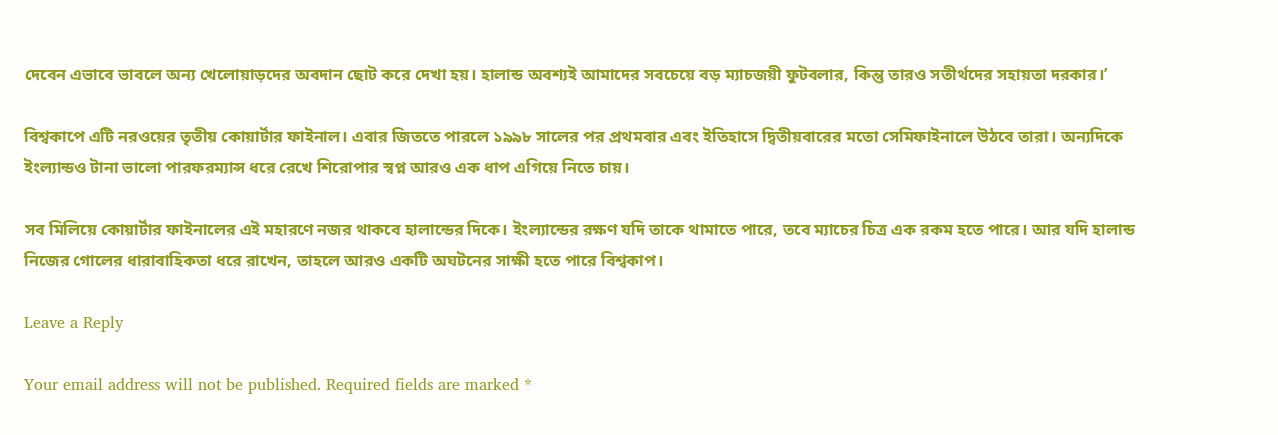দেবেন এভাবে ভাবলে অন্য খেলোয়াড়দের অবদান ছোট করে দেখা হয়। হালান্ড অবশ্যই আমাদের সবচেয়ে বড় ম্যাচজয়ী ফুটবলার, কিন্তু তারও সতীর্থদের সহায়তা দরকার।’

বিশ্বকাপে এটি নরওয়ের তৃতীয় কোয়ার্টার ফাইনাল। এবার জিততে পারলে ১৯৯৮ সালের পর প্রথমবার এবং ইতিহাসে দ্বিতীয়বারের মতো সেমিফাইনালে উঠবে তারা। অন্যদিকে ইংল্যান্ডও টানা ভালো পারফরম্যান্স ধরে রেখে শিরোপার স্বপ্ন আরও এক ধাপ এগিয়ে নিতে চায়।

সব মিলিয়ে কোয়ার্টার ফাইনালের এই মহারণে নজর থাকবে হালান্ডের দিকে। ইংল্যান্ডের রক্ষণ যদি তাকে থামাতে পারে, তবে ম্যাচের চিত্র এক রকম হতে পারে। আর যদি হালান্ড নিজের গোলের ধারাবাহিকতা ধরে রাখেন, তাহলে আরও একটি অঘটনের সাক্ষী হতে পারে বিশ্বকাপ।

Leave a Reply

Your email address will not be published. Required fields are marked *